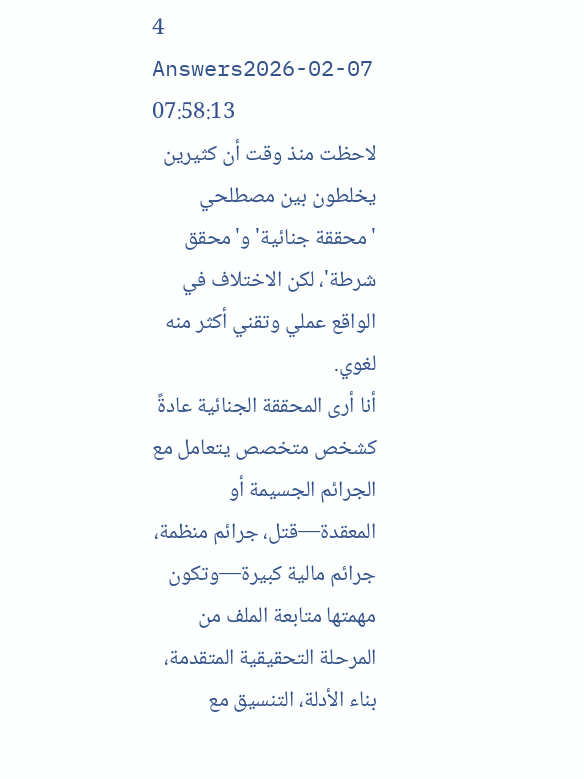4 Answers2026-02-07 07:58:13
لاحظت منذ وقت أن كثيرين يخلطون بين مصطلحي 'محققة جنائية' و'محقق شرطة'، لكن الاختلاف في الواقع عملي وتقني أكثر منه لغوي.
أنا أرى المحققة الجنائية عادةً كشخص متخصص يتعامل مع الجرائم الجسيمة أو المعقدة—قتل، جرائم منظمة، جرائم مالية كبيرة—وتكون مهمتها متابعة الملف من المرحلة التحقيقية المتقدمة، بناء الأدلة، التنسيق مع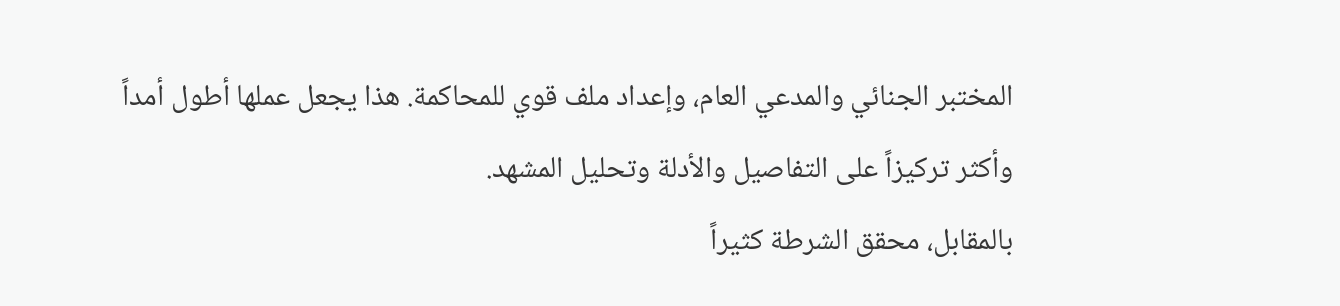المختبر الجنائي والمدعي العام، وإعداد ملف قوي للمحاكمة. هذا يجعل عملها أطول أمداً وأكثر تركيزاً على التفاصيل والأدلة وتحليل المشهد.
بالمقابل، محقق الشرطة كثيراً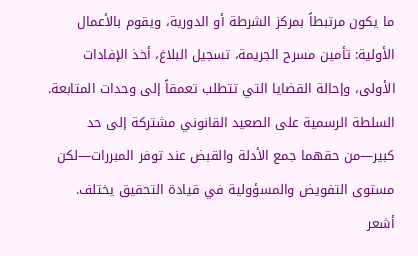ما يكون مرتبطاً بمركز الشرطة أو الدورية، ويقوم بالأعمال الأولية: تأمين مسرح الجريمة، تسجيل البلاغ، أخذ الإفادات الأولى، وإحالة القضايا التي تتطلب تعمقاً إلى وحدات المتابعة. السلطة الرسمية على الصعيد القانوني مشتركة إلى حد كبير—من حقهما جمع الأدلة والقبض عند توفر المبررات—لكن مستوى التفويض والمسؤولية في قيادة التحقيق يختلف.
أشعر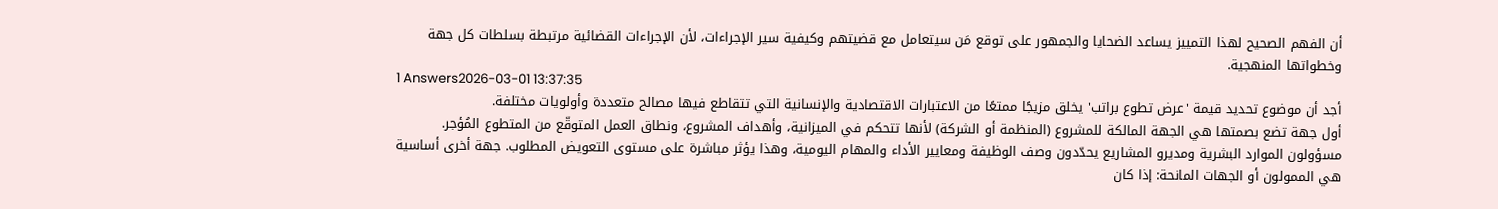أن الفهم الصحيح لهذا التمييز يساعد الضحايا والجمهور على توقع مَن سيتعامل مع قضيتهم وكيفية سير الإجراءات، لأن الإجراءات القضائية مرتبطة بسلطات كل جهة وخطواتها المنهجية.
1 Answers2026-03-01 13:37:35
أجد أن موضوع تحديد قيمة 'عرض تطوع براتب' يخلق مزيجًا ممتعًا من الاعتبارات الاقتصادية والإنسانية التي تتقاطع فيها مصالح متعددة وأولويات مختلفة.
أول جهة تضع بصمتها هي الجهة المالكة للمشروع (المنظمة أو الشركة) لأنها تتحكم في الميزانية، وأهداف المشروع، ونطاق العمل المتوقّع من المتطوع المُؤجر. مسؤولون الموارد البشرية ومديرو المشاريع يحدّدون وصف الوظيفة ومعايير الأداء والمهام اليومية، وهذا يؤثر مباشرة على مستوى التعويض المطلوب. جهة أخرى أساسية هي الممولون أو الجهات المانحة: إذا كان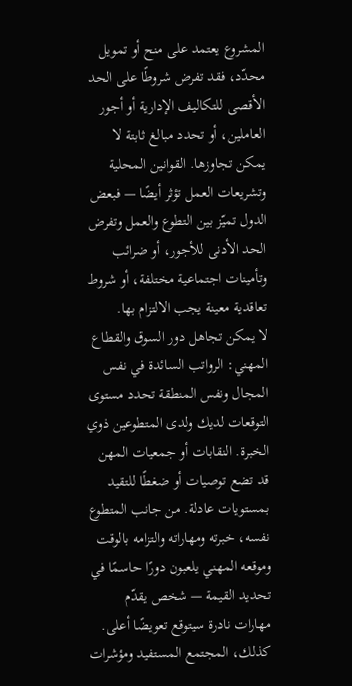المشروع يعتمد على منح أو تمويل محدّد، فقد تفرض شروطًا على الحد الأقصى للتكاليف الإدارية أو أجور العاملين، أو تحدد مبالغ ثابتة لا يمكن تجاوزها. القوانين المحلية وتشريعات العمل تؤثر أيضًا — فبعض الدول تميّز بين التطوع والعمل وتفرض الحد الأدنى للأجور، أو ضرائب وتأمينات اجتماعية مختلفة، أو شروط تعاقدية معينة يجب الالتزام بها.
لا يمكن تجاهل دور السوق والقطاع المهني: الرواتب السائدة في نفس المجال ونفس المنطقة تحدد مستوى التوقعات لديك ولدى المتطوعين ذوي الخبرة. النقابات أو جمعيات المهن قد تضع توصيات أو ضغطًا للتقيد بمستويات عادلة. من جانب المتطوع نفسه، خبرته ومهاراته والتزامه بالوقت وموقعه المهني يلعبون دورًا حاسمًا في تحديد القيمة — شخص يقدّم مهارات نادرة سيتوقع تعويضًا أعلى. كذلك، المجتمع المستفيد ومؤشرات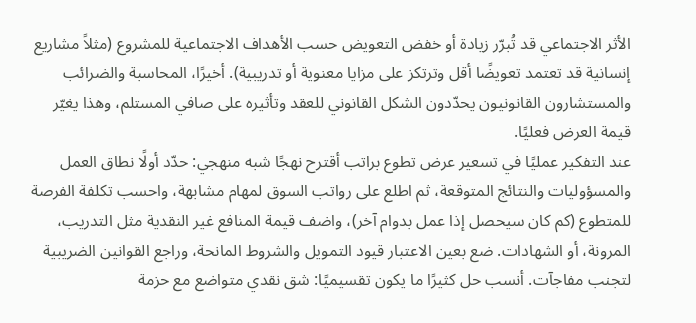الأثر الاجتماعي قد تُبرّر زيادة أو خفض التعويض حسب الأهداف الاجتماعية للمشروع (مثلاً مشاريع إنسانية قد تعتمد تعويضًا أقل وترتكز على مزايا معنوية أو تدريبية). أخيرًا، المحاسبة والضرائب والمستشارون القانونيون يحدّدون الشكل القانوني للعقد وتأثيره على صافي المستلم، وهذا يغيّر قيمة العرض فعليًا.
عند التفكير عمليًا في تسعير عرض تطوع براتب أقترح نهجًا شبه منهجي: حدّد أولًا نطاق العمل والمسؤوليات والنتائج المتوقعة، ثم اطلع على رواتب السوق لمهام مشابهة، واحسب تكلفة الفرصة للمتطوع (كم كان سيحصل إذا عمل بدوام آخر)، واضف قيمة المنافع غير النقدية مثل التدريب، المرونة، أو الشهادات. ضع بعين الاعتبار قيود التمويل والشروط المانحة، وراجع القوانين الضريبية لتجنب مفاجآت. أنسب حل كثيرًا ما يكون تقسيميًا: شق نقدي متواضع مع حزمة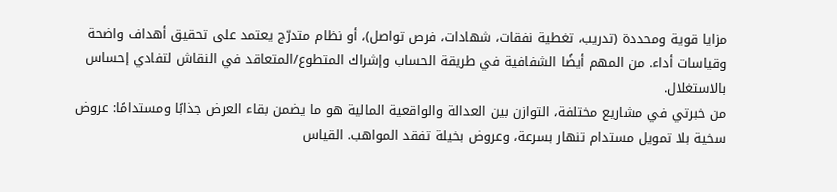مزايا قوية ومحددة (تدريب، تغطية نفقات، شهادات، فرص تواصل)، أو نظام متدرّج يعتمد على تحقيق أهداف واضحة وقياسات أداء. من المهم أيضًا الشفافية في طريقة الحساب وإشراك المتطوع/المتعاقد في النقاش لتفادي إحساس بالاستغلال.
من خبرتي في مشاريع مختلفة، التوازن بين العدالة والواقعية المالية هو ما يضمن بقاء العرض جذابًا ومستدامًا: عروض سخية بلا تمويل مستدام تنهار بسرعة، وعروض بخيلة تفقد المواهب. القياس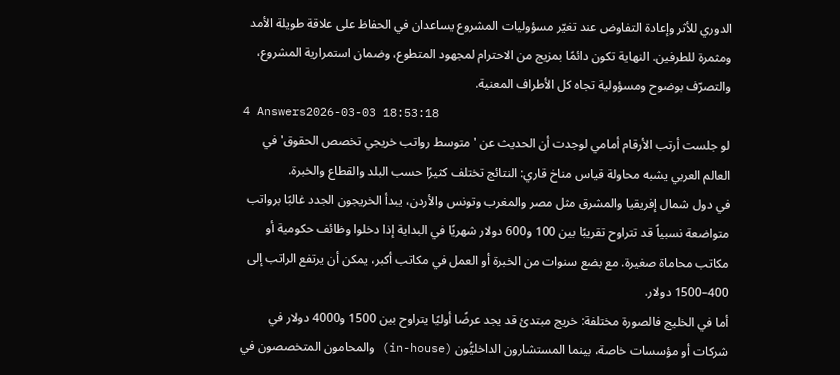الدوري للأثر وإعادة التفاوض عند تغيّر مسؤوليات المشروع يساعدان في الحفاظ على علاقة طويلة الأمد ومثمرة للطرفين. النهاية تكون دائمًا بمزيج من الاحترام لمجهود المتطوع، وضمان استمرارية المشروع، والتصرّف بوضوح ومسؤولية تجاه كل الأطراف المعنية.
4 Answers2026-03-03 18:53:18
لو جلست أرتب الأرقام أمامي لوجدت أن الحديث عن 'متوسط رواتب خريجي تخصص الحقوق' في العالم العربي يشبه محاولة قياس مناخ قاري: النتائج تختلف كثيرًا حسب البلد والقطاع والخبرة.
في دول شمال إفريقيا والمشرق مثل مصر والمغرب وتونس والأردن، يبدأ الخريجون الجدد غالبًا برواتب متواضعة نسبياً قد تتراوح تقريبًا بين 100 و600 دولار شهريًا في البداية إذا دخلوا وظائف حكومية أو مكاتب محاماة صغيرة. مع بضع سنوات من الخبرة أو العمل في مكاتب أكبر، يمكن أن يرتفع الراتب إلى 400–1500 دولار.
أما في الخليج فالصورة مختلفة: خريج مبتدئ قد يجد عرضًا أوليًا يتراوح بين 1500 و4000 دولار في شركات أو مؤسسات خاصة، بينما المستشارون الداخليُّون (in-house) والمحامون المتخصصون في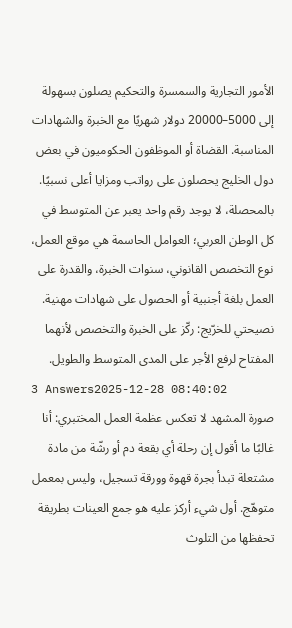الأمور التجارية والسمسرة والتحكيم يصلون بسهولة إلى 5000–20000 دولار شهريًا مع الخبرة والشهادات المناسبة. القضاة أو الموظفون الحكوميون في بعض دول الخليج يحصلون على رواتب ومزايا أعلى نسبيًا.
بالمحصلة، لا يوجد رقم واحد يعبر عن المتوسط في كل الوطن العربي؛ العوامل الحاسمة هي موقع العمل، نوع التخصص القانوني، سنوات الخبرة، والقدرة على العمل بلغة أجنبية أو الحصول على شهادات مهنية. نصيحتي للخرّيج: ركّز على الخبرة والتخصص لأنهما المفتاح لرفع الأجر على المدى المتوسط والطويل.
3 Answers2025-12-28 08:40:02
صورة المشهد لا تعكس عظمة العمل المختبري: أنا غالبًا ما أقول إن رحلة أي بقعة دم أو رشّة من مادة مشتعلة تبدأ بجرة قهوة وورقة تسجيل، وليس بمعمل متوهّج. أول شيء أركز عليه هو جمع العينات بطريقة تحفظها من التلوث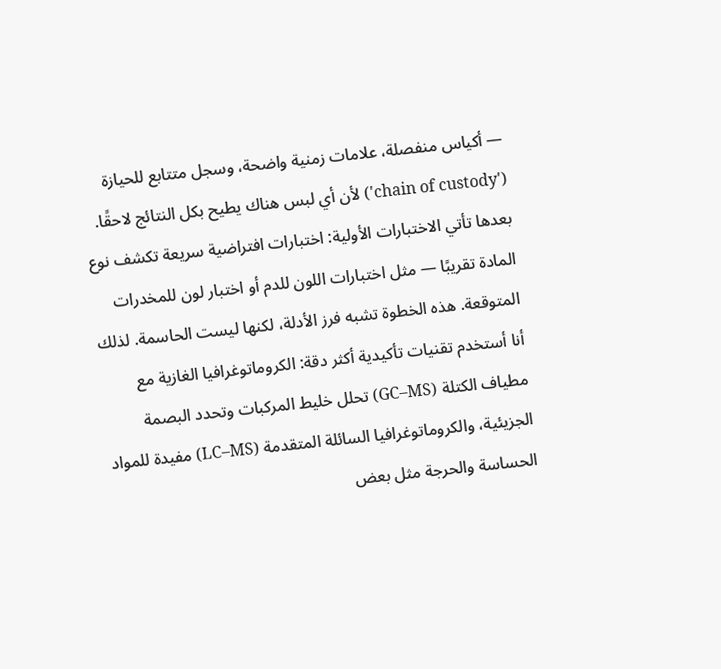— أكياس منفصلة، علامات زمنية واضحة، وسجل متتابع للحيازة ('chain of custody') لأن أي لبس هناك يطيح بكل النتائج لاحقًا.
بعدها تأتي الاختبارات الأولية: اختبارات افتراضية سريعة تكشف نوع المادة تقريبًا — مثل اختبارات اللون للدم أو اختبار لون للمخدرات المتوقعة. هذه الخطوة تشبه فرز الأدلة، لكنها ليست الحاسمة. لذلك أنا أستخدم تقنيات تأكيدية أكثر دقة: الكروماتوغرافيا الغازية مع مطياف الكتلة (GC–MS) تحلل خليط المركبات وتحدد البصمة الجزيئية، والكروماتوغرافيا السائلة المتقدمة (LC–MS) مفيدة للمواد الحساسة والحرجة مثل بعض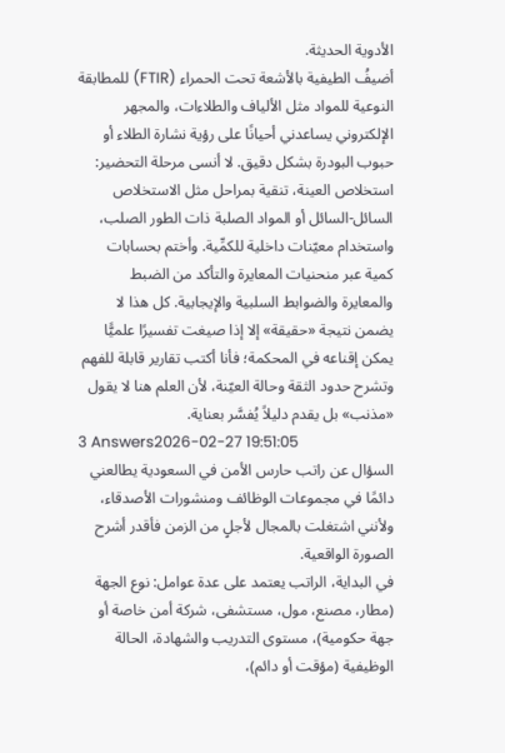الأدوية الحديثة.
أضيفُ الطيفية بالأشعة تحت الحمراء (FTIR) للمطابقة النوعية للمواد مثل الألياف والطلاءات، والمجهر الإلكتروني يساعدني أحيانًا على رؤية نشارة الطلاء أو حبوب البودرة بشكل دقيق. لا أنسى مرحلة التحضير: استخلاص العينة، تنقية بمراحل مثل الاستخلاص السائل-السائل أو المواد الصلبة ذات الطور الصلب، واستخدام معيّنات داخلية للكمِّية. وأختم بحسابات كمية عبر منحنيات المعايرة والتأكد من الضبط والمعايرة والضوابط السلبية والإيجابية. كل هذا لا يضمن نتيجة «حقيقة» إلا إذا صيغت تفسيرًا علميًّا يمكن إقناعه في المحكمة؛ فأنا أكتب تقارير قابلة للفهم وتشرح حدود الثقة وحالة العيّنة، لأن العلم هنا لا يقول «مذنب» بل يقدم دليلاً يُفسَّر بعناية.
3 Answers2026-02-27 19:51:05
السؤال عن راتب حارس الأمن في السعودية يطالعني دائمًا في مجموعات الوظائف ومنشورات الأصدقاء، ولأنني اشتغلت بالمجال لأجلٍ من الزمن فأقدر أشرح الصورة الواقعية.
في البداية، الراتب يعتمد على عدة عوامل: نوع الجهة (مطار، مصنع، مول، مستشفى، شركة أمن خاصة أو جهة حكومية)، مستوى التدريب والشهادة، الحالة الوظيفية (مؤقت أو دائم)،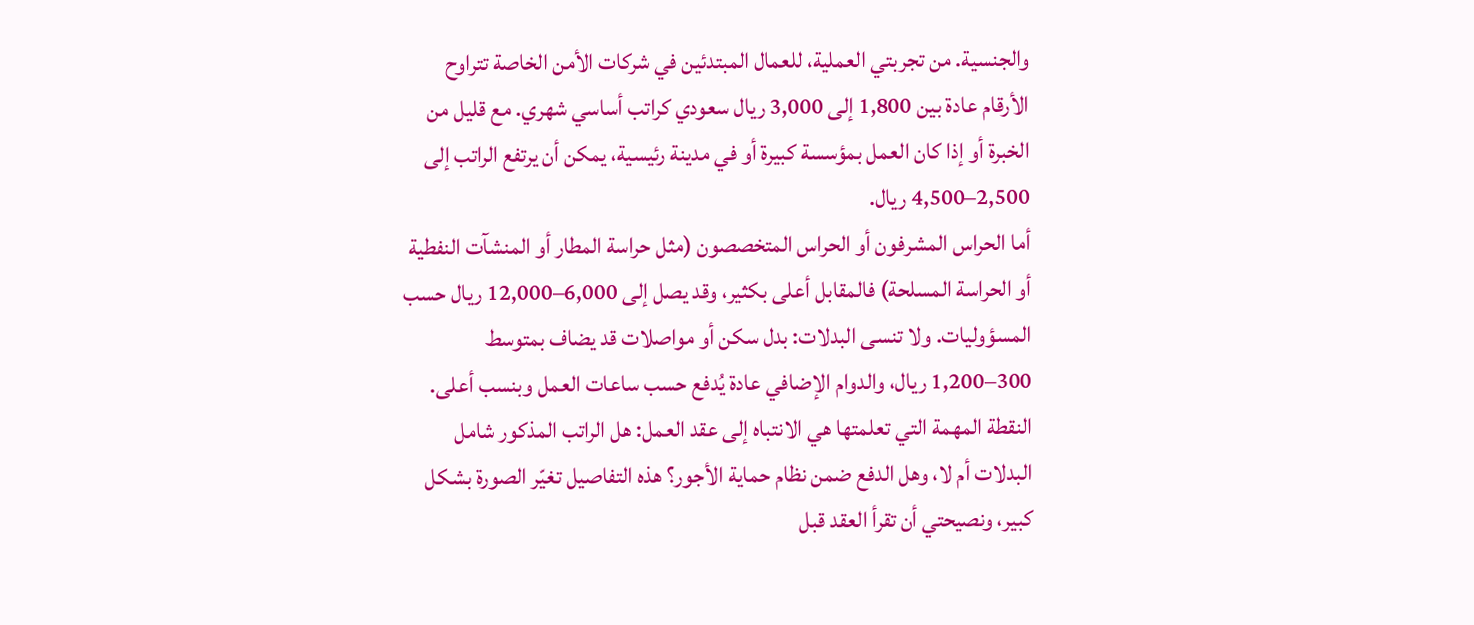والجنسية. من تجربتي العملية، للعمال المبتدئين في شركات الأمن الخاصة تتراوح الأرقام عادة بين 1,800 إلى 3,000 ريال سعودي كراتب أساسي شهري. مع قليل من الخبرة أو إذا كان العمل بمؤسسة كبيرة أو في مدينة رئيسية، يمكن أن يرتفع الراتب إلى 2,500–4,500 ريال.
أما الحراس المشرفون أو الحراس المتخصصون (مثل حراسة المطار أو المنشآت النفطية أو الحراسة المسلحة) فالمقابل أعلى بكثير، وقد يصل إلى 6,000–12,000 ريال حسب المسؤوليات. ولا تنسى البدلات: بدل سكن أو مواصلات قد يضاف بمتوسط 300–1,200 ريال، والدوام الإضافي عادة يُدفع حسب ساعات العمل وبنسب أعلى. النقطة المهمة التي تعلمتها هي الانتباه إلى عقد العمل: هل الراتب المذكور شامل البدلات أم لا، وهل الدفع ضمن نظام حماية الأجور؟ هذه التفاصيل تغيّر الصورة بشكل كبير، ونصيحتي أن تقرأ العقد قبل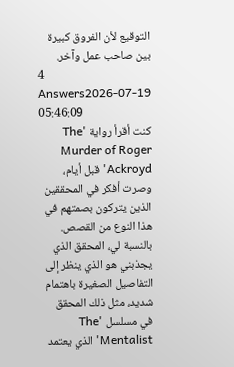التوقيع لأن الفروق كبيرة بين صاحب عمل وآخر.
4 Answers2026-07-19 05:46:09
كنت أقرأ رواية 'The Murder of Roger Ackroyd' قبل أيام، وصرت أفكر في المحققين الذين يتركون بصمتهم في هذا النوع من القصص. بالنسبة لي، المحقق الذي يجذبني هو الذي ينظر إلى التفاصيل الصغيرة باهتمام شديد، مثل ذلك المحقق في مسلسل 'The Mentalist' الذي يعتمد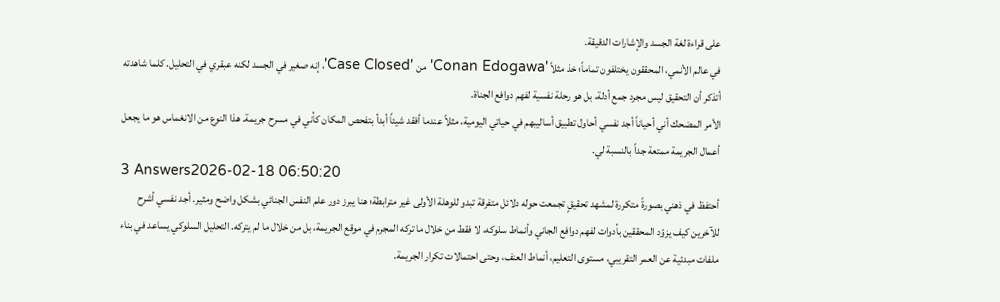على قراءة لغة الجسد والإشارات الدقيقة.
في عالم الأنمي، المحققون يختلفون تماماً؛ خذ مثلاً 'Conan Edogawa' من 'Case Closed'، إنه صغير في الجسد لكنه عبقري في التحليل. كلما شاهدته أتذكر أن التحقيق ليس مجرد جمع أدلة، بل هو رحلة نفسية لفهم دوافع الجناة.
الأمر المضحك أني أحياناً أجد نفسي أحاول تطبيق أساليبهم في حياتي اليومية، مثلاً عندما أفقد شيئاً أبدأ بتفحص المكان كأني في مسرح جريمة. هذا النوع من الانغماس هو ما يجعل أعمال الجريمة ممتعة جداً بالنسبة لي.
3 Answers2026-02-18 06:50:20
أحتفظ في ذهني بصورةً متكررة لمشهد تحقيقٍ تجمعت حوله دلائل متفرقة تبدو للوهلة الأولى غير مترابطة؛ هنا يبرز دور علم النفس الجنائي بشكل واضح ومثير. أجد نفسي أشرح للآخرين كيف يزوّد المحققين بأدوات لفهم دوافع الجاني وأنماط سلوكه، لا فقط من خلال ما تركه المجرم في موقع الجريمة، بل من خلال ما لم يتركه. التحليل السلوكي يساعد في بناء ملفات مبدئية عن العمر التقريبي، مستوى التعليم، أنماط العنف، وحتى احتمالات تكرار الجريمة.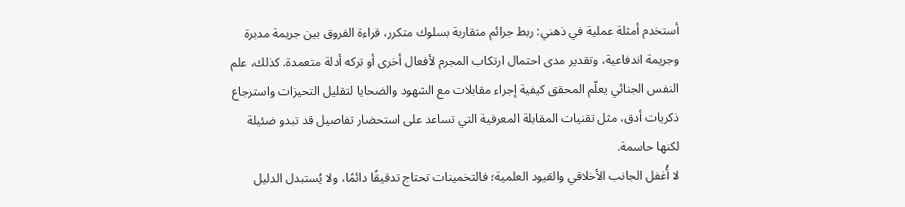أستخدم أمثلة عملية في ذهني: ربط جرائم متقاربة بسلوك متكرر، قراءة الفروق بين جريمة مدبرة وجريمة اندفاعية، وتقدير مدى احتمال ارتكاب المجرم لأفعال أخرى أو تركه أدلة متعمدة. كذلك، علم النفس الجنائي يعلّم المحقق كيفية إجراء مقابلات مع الشهود والضحايا لتقليل التحيزات واسترجاع ذكريات أدق، مثل تقنيات المقابلة المعرفية التي تساعد على استحضار تفاصيل قد تبدو ضئيلة لكنها حاسمة.
لا أُغفل الجانب الأخلاقي والقيود العلمية؛ فالتخمينات تحتاج تدقيقًا دائمًا، ولا يُستبدل الدليل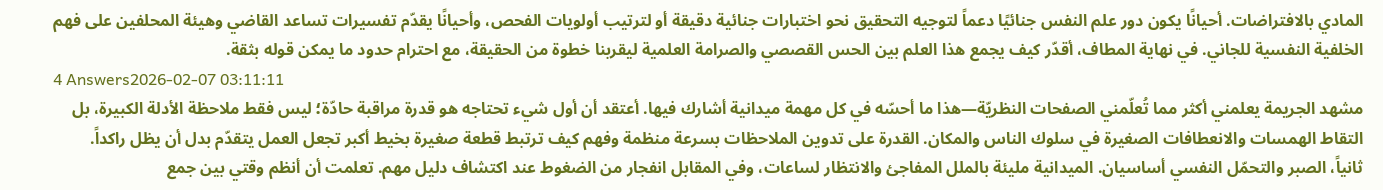المادي بالافتراضات. أحيانًا يكون دور علم النفس جنائيًا دعماً لتوجيه التحقيق نحو اختبارات جنائية دقيقة أو لترتيب أولويات الفحص، وأحيانًا يقدّم تفسيرات تساعد القاضي وهيئة المحلفين على فهم الخلفية النفسية للجاني. في نهاية المطاف، أقدّر كيف يجمع هذا العلم بين الحس القصصي والصرامة العلمية ليقربنا خطوة من الحقيقة، مع احترام حدود ما يمكن قوله بثقة.
4 Answers2026-02-07 03:11:11
مشهد الجريمة يعلمني أكثر مما تُعلّمني الصفحات النظريّة—هذا ما أحسّه في كل مهمة ميدانية أشارك فيها. أعتقد أن أول شيء تحتاجه هو قدرة مراقبة حادّة؛ ليس فقط ملاحظة الأدلة الكبيرة، بل التقاط الهمسات والانعطافات الصغيرة في سلوك الناس والمكان. القدرة على تدوين الملاحظات بسرعة منظمة وفهم كيف ترتبط قطعة صغيرة بخيط أكبر تجعل العمل يتقدّم بدل أن يظل راكداً.
ثانياً، الصبر والتحمّل النفسي أساسيان. الميدانية مليئة بالملل المفاجئ والانتظار لساعات، وفي المقابل انفجار من الضغوط عند اكتشاف دليل مهم. تعلمت أن أنظم وقتي بين جمع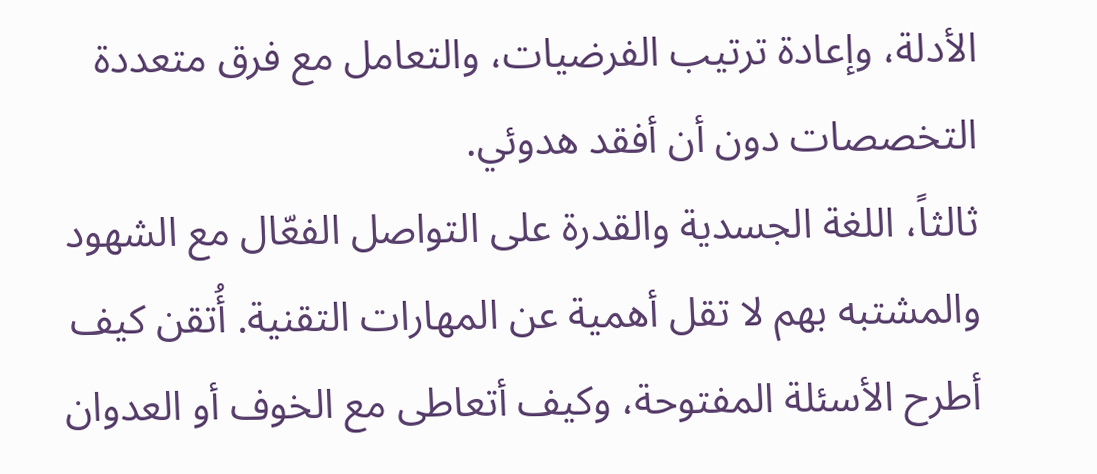الأدلة، وإعادة ترتيب الفرضيات، والتعامل مع فرق متعددة التخصصات دون أن أفقد هدوئي.
ثالثاً، اللغة الجسدية والقدرة على التواصل الفعّال مع الشهود والمشتبه بهم لا تقل أهمية عن المهارات التقنية. أُتقن كيف أطرح الأسئلة المفتوحة، وكيف أتعاطى مع الخوف أو العدوان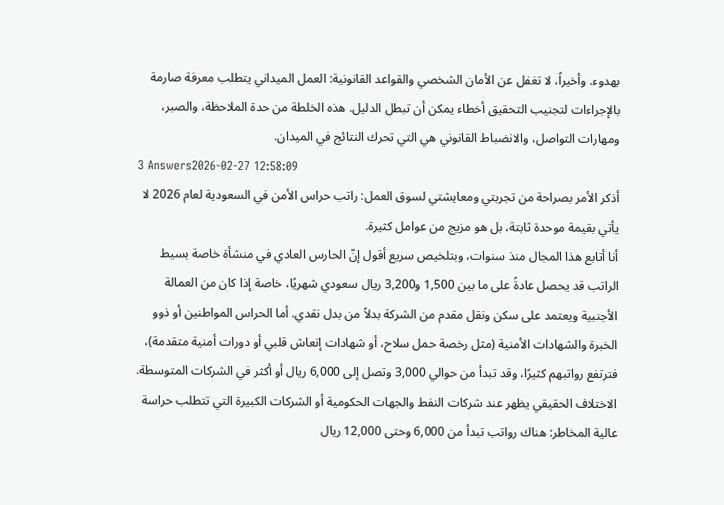بهدوء. وأخيراً، لا تغفل عن الأمان الشخصي والقواعد القانونية: العمل الميداني يتطلب معرفة صارمة بالإجراءات لتجنيب التحقيق أخطاء يمكن أن تبطل الدليل. هذه الخلطة من حدة الملاحظة، والصبر، ومهارات التواصل، والانضباط القانوني هي التي تحرك النتائج في الميدان.
3 Answers2026-02-27 12:58:09
أذكر الأمر بصراحة من تجربتي ومعايشتي لسوق العمل: راتب حراس الأمن في السعودية لعام 2026 لا يأتي بقيمة موحدة ثابتة، بل هو مزيج من عوامل كثيرة.
أنا أتابع هذا المجال منذ سنوات، وبتلخيص سريع أقول إنّ الحارس العادي في منشأة خاصة بسيط الراتب قد يحصل عادةً على ما بين 1,500 و3,200 ريال سعودي شهريًا، خاصة إذا كان من العمالة الأجنبية ويعتمد على سكن ونقل مقدم من الشركة بدلاً من بدل نقدي. أما الحراس المواطنين أو ذوو الخبرة والشهادات الأمنية (مثل رخصة حمل سلاح، أو شهادات إنعاش قلبي أو دورات أمنية متقدمة)، فترتفع رواتبهم كثيرًا، وقد تبدأ من حوالي 3,000 وتصل إلى 6,000 ريال أو أكثر في الشركات المتوسطة.
الاختلاف الحقيقي يظهر عند شركات النفط والجهات الحكومية أو الشركات الكبيرة التي تتطلب حراسة عالية المخاطر: هناك رواتب تبدأ من 6,000 وحتى 12,000 ريال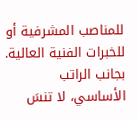للمناصب المشرفية أو للخبرات الفنية العالية. بجانب الراتب الأساسي، لا تنسَ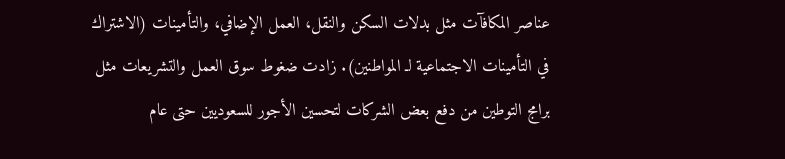عناصر المكافآت مثل بدلات السكن والنقل، العمل الإضافي، والتأمينات (الاشتراك في التأمينات الاجتماعية لـ المواطنين). زادت ضغوط سوق العمل والتشريعات مثل برامج التوطين من دفع بعض الشركات لتحسين الأجور للسعوديين حتى عام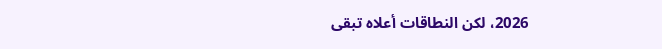2026، لكن النطاقات أعلاه تبقى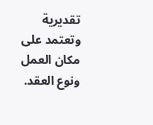تقديرية وتعتمد على مكان العمل ونوع العقد.